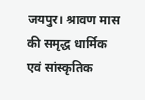जयपुर। श्रावण मास की समृद्ध धार्मिक एवं सांस्कृतिक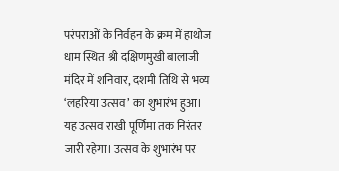परंपराओं के निर्वहन के क्रम में हाथोज धाम स्थित श्री दक्षिणमुखी बालाजी मंदिर में शनिवार, दशमी तिथि से भव्य ‘लहरिया उत्सव’ का शुभारंभ हुआ। यह उत्सव राखी पूर्णिमा तक निरंतर जारी रहेगा। उत्सव के शुभारंभ पर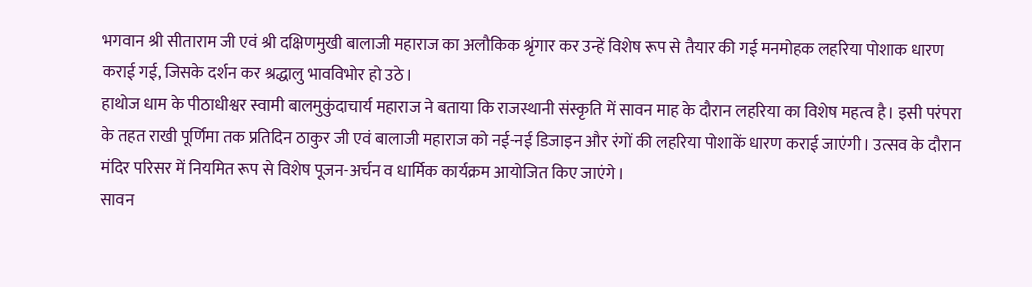भगवान श्री सीताराम जी एवं श्री दक्षिणमुखी बालाजी महाराज का अलौकिक श्रृंगार कर उन्हें विशेष रूप से तैयार की गई मनमोहक लहरिया पोशाक धारण कराई गई, जिसके दर्शन कर श्रद्धालु भावविभोर हो उठे।
हाथोज धाम के पीठाधीश्वर स्वामी बालमुकुंदाचार्य महाराज ने बताया कि राजस्थानी संस्कृति में सावन माह के दौरान लहरिया का विशेष महत्व है। इसी परंपरा के तहत राखी पूर्णिमा तक प्रतिदिन ठाकुर जी एवं बालाजी महाराज को नई-नई डिजाइन और रंगों की लहरिया पोशाकें धारण कराई जाएंगी। उत्सव के दौरान मंदिर परिसर में नियमित रूप से विशेष पूजन-अर्चन व धार्मिक कार्यक्रम आयोजित किए जाएंगे।
सावन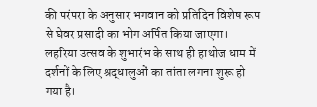की परंपरा के अनुसार भगवान को प्रतिदिन विशेष रूप से घेवर प्रसादी का भोग अर्पित किया जाएगा। लहरिया उत्सव के शुभारंभ के साथ ही हाथोज धाम में दर्शनों के लिए श्रद्धालुओं का तांता लगना शुरू हो गया है।